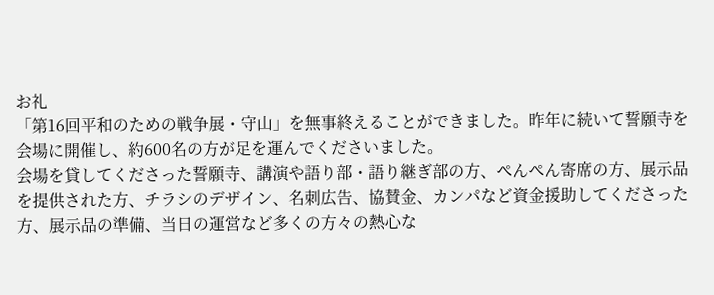お礼
「第16回平和のための戦争展・守山」を無事終えることができました。昨年に続いて誓願寺を会場に開催し、約600名の方が足を運んでくださいました。
会場を貸してくださった誓願寺、講演や語り部・語り継ぎ部の方、ぺんぺん寄席の方、展示品を提供された方、チラシのデザイン、名刺広告、協賛金、カンパなど資金援助してくださった方、展示品の準備、当日の運営など多くの方々の熱心な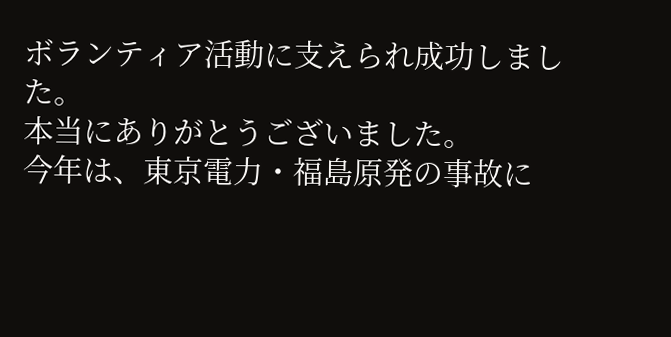ボランティア活動に支えられ成功しました。
本当にありがとうございました。
今年は、東京電力・福島原発の事故に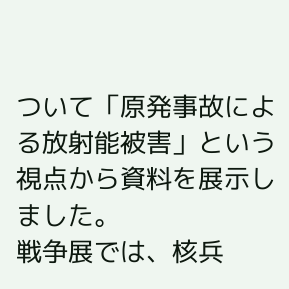ついて「原発事故による放射能被害」という視点から資料を展示しました。
戦争展では、核兵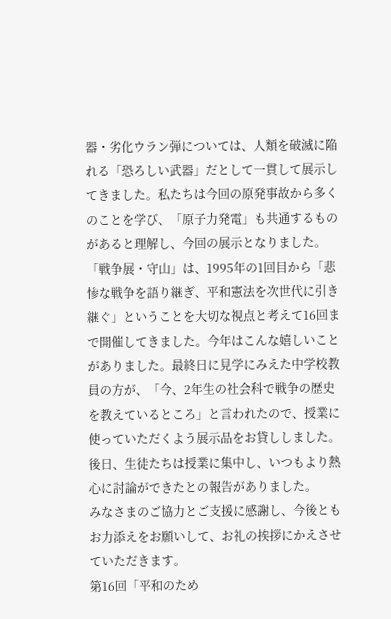器・劣化ウラン弾については、人類を破滅に陥れる「恐ろしい武器」だとして一貫して展示してきました。私たちは今回の原発事故から多くのことを学び、「原子力発電」も共通するものがあると理解し、今回の展示となりました。
「戦争展・守山」は、1995年の1回目から「悲惨な戦争を語り継ぎ、平和憲法を次世代に引き継ぐ」ということを大切な視点と考えて16回まで開催してきました。今年はこんな嬉しいことがありました。最終日に見学にみえた中学校教員の方が、「今、2年生の社会科で戦争の歴史を教えているところ」と言われたので、授業に使っていただくよう展示品をお貸ししました。後日、生徒たちは授業に集中し、いつもより熱心に討論ができたとの報告がありました。
みなさまのご協力とご支援に感謝し、今後ともお力添えをお願いして、お礼の挨拶にかえさせていただきます。
第16回「平和のため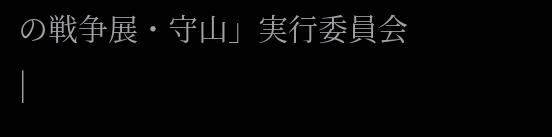の戦争展・守山」実行委員会
|